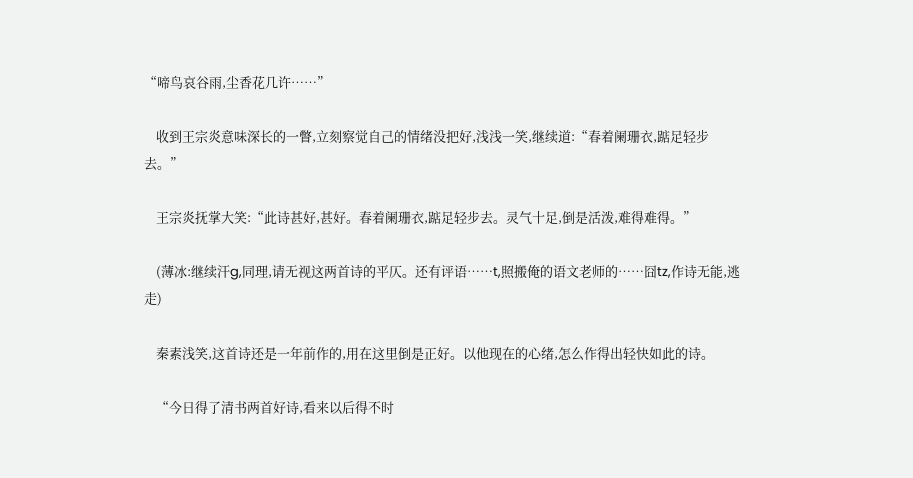“啼鸟哀谷雨,尘香花几许……”

    收到王宗炎意味深长的一瞥,立刻察觉自己的情绪没把好,浅浅一笑,继续道:“春着阑珊衣,踮足轻步去。”

    王宗炎抚掌大笑:“此诗甚好,甚好。春着阑珊衣,踮足轻步去。灵气十足,倒是活泼,难得难得。”

    (薄冰:继续汗g,同理,请无视这两首诗的平仄。还有评语……t,照搬俺的语文老师的……囧tz,作诗无能,逃走)

    秦素浅笑,这首诗还是一年前作的,用在这里倒是正好。以他现在的心绪,怎么作得出轻快如此的诗。

    “今日得了清书两首好诗,看来以后得不时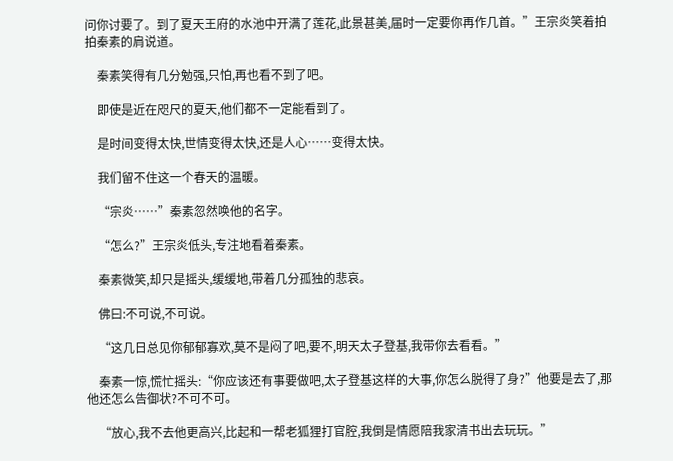问你讨要了。到了夏天王府的水池中开满了莲花,此景甚美,届时一定要你再作几首。”王宗炎笑着拍拍秦素的肩说道。

    秦素笑得有几分勉强,只怕,再也看不到了吧。

    即使是近在咫尺的夏天,他们都不一定能看到了。

    是时间变得太快,世情变得太快,还是人心……变得太快。

    我们留不住这一个春天的温暖。

    “宗炎……”秦素忽然唤他的名字。

    “怎么?”王宗炎低头,专注地看着秦素。

    秦素微笑,却只是摇头,缓缓地,带着几分孤独的悲哀。

    佛曰:不可说,不可说。

    “这几日总见你郁郁寡欢,莫不是闷了吧,要不,明天太子登基,我带你去看看。”

    秦素一惊,慌忙摇头:“你应该还有事要做吧,太子登基这样的大事,你怎么脱得了身?”他要是去了,那他还怎么告御状?不可不可。

    “放心,我不去他更高兴,比起和一帮老狐狸打官腔,我倒是情愿陪我家清书出去玩玩。”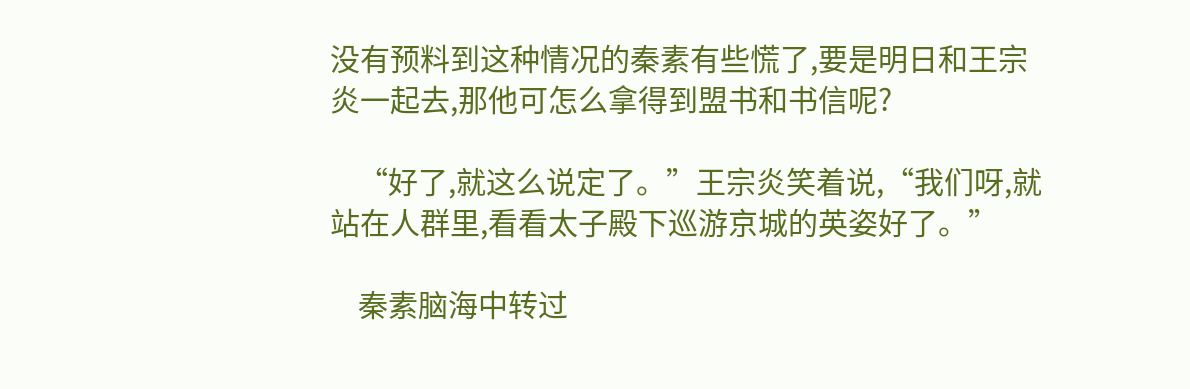没有预料到这种情况的秦素有些慌了,要是明日和王宗炎一起去,那他可怎么拿得到盟书和书信呢?

    “好了,就这么说定了。”王宗炎笑着说,“我们呀,就站在人群里,看看太子殿下巡游京城的英姿好了。”

    秦素脑海中转过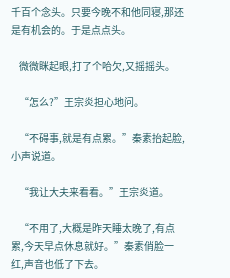千百个念头。只要今晚不和他同寝,那还是有机会的。于是点点头。

    微微眯起眼,打了个哈欠,又摇摇头。

    “怎么?”王宗炎担心地问。

    “不碍事,就是有点累。”秦素抬起脸,小声说道。

    “我让大夫来看看。”王宗炎道。

    “不用了,大概是昨天睡太晚了,有点累,今天早点休息就好。”秦素俏脸一红,声音也低了下去。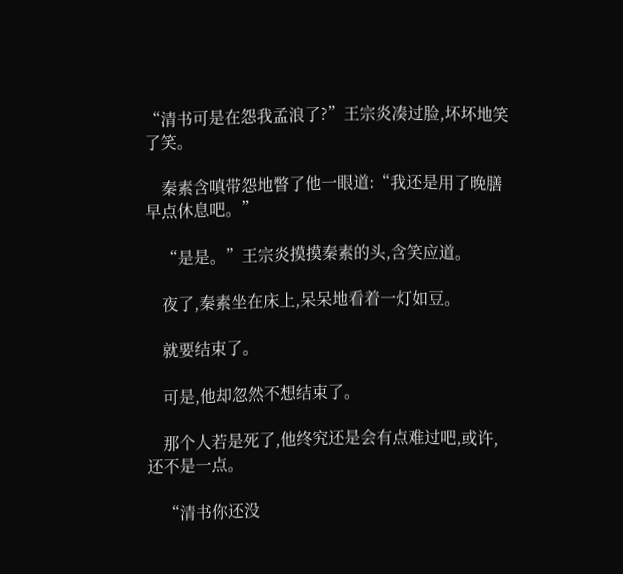“清书可是在怨我孟浪了?”王宗炎凑过脸,坏坏地笑了笑。

    秦素含嗔带怨地瞥了他一眼道:“我还是用了晚膳早点休息吧。”

    “是是。”王宗炎摸摸秦素的头,含笑应道。

    夜了,秦素坐在床上,呆呆地看着一灯如豆。

    就要结束了。

    可是,他却忽然不想结束了。

    那个人若是死了,他终究还是会有点难过吧,或许,还不是一点。

    “清书你还没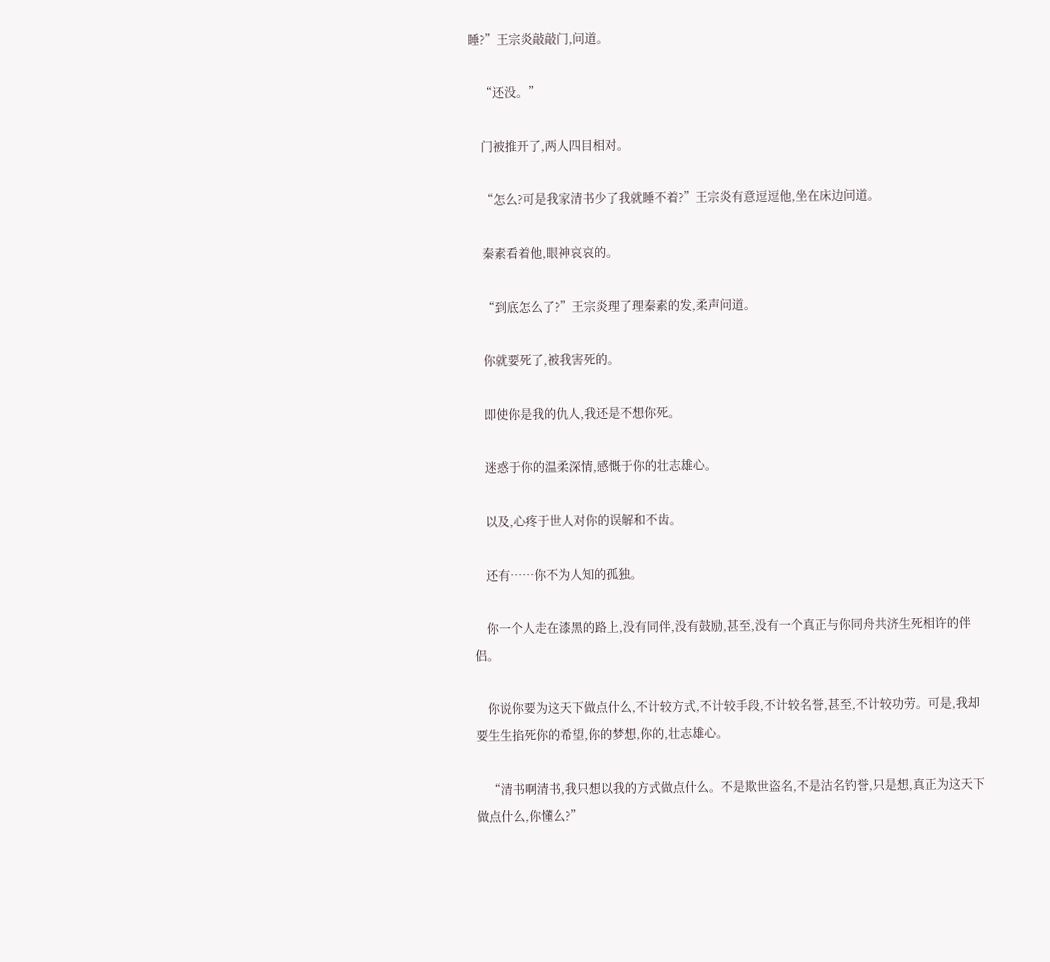睡?”王宗炎敲敲门,问道。

    “还没。”

    门被推开了,两人四目相对。

    “怎么?可是我家清书少了我就睡不着?”王宗炎有意逗逗他,坐在床边问道。

    秦素看着他,眼神哀哀的。

    “到底怎么了?”王宗炎理了理秦素的发,柔声问道。

    你就要死了,被我害死的。

    即使你是我的仇人,我还是不想你死。

    迷惑于你的温柔深情,感慨于你的壮志雄心。

    以及,心疼于世人对你的误解和不齿。

    还有……你不为人知的孤独。

    你一个人走在漆黑的路上,没有同伴,没有鼓励,甚至,没有一个真正与你同舟共济生死相许的伴侣。

    你说你要为这天下做点什么,不计较方式,不计较手段,不计较名誉,甚至,不计较功劳。可是,我却要生生掐死你的希望,你的梦想,你的,壮志雄心。

    “清书啊清书,我只想以我的方式做点什么。不是欺世盗名,不是沽名钓誉,只是想,真正为这天下做点什么,你懂么?”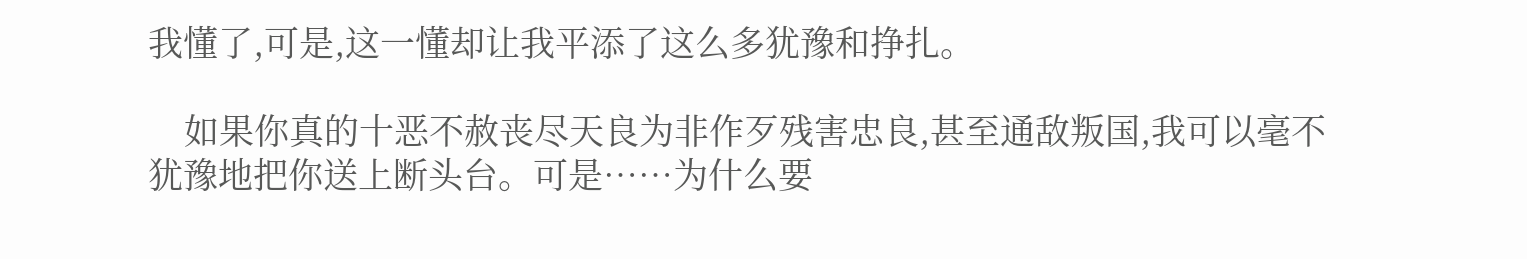我懂了,可是,这一懂却让我平添了这么多犹豫和挣扎。

    如果你真的十恶不赦丧尽天良为非作歹残害忠良,甚至通敌叛国,我可以毫不犹豫地把你送上断头台。可是……为什么要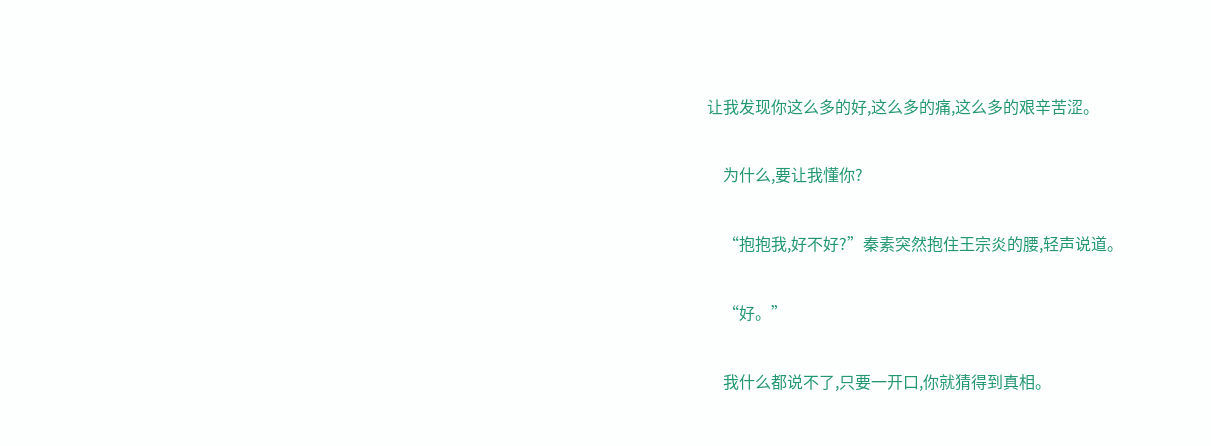让我发现你这么多的好,这么多的痛,这么多的艰辛苦涩。

    为什么,要让我懂你?

    “抱抱我,好不好?”秦素突然抱住王宗炎的腰,轻声说道。

    “好。”

    我什么都说不了,只要一开口,你就猜得到真相。